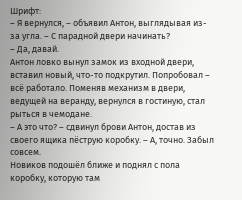Шрифт:
– Я вернулся, – объявил Антон, выглядывая из-за угла. – С парадной двери начинать?
– Да, давай.
Антон ловко вынул замок из входной двери, вставил новый, что-то подкрутил. Попробовал – всё работало. Поменяв механизм в двери, ведущей на веранду, вернулся в гостиную, стал рыться в чемодане.
– А это что? – сдвинул брови Антон, достав из своего ящика пёструю коробку. – А, точно. Забыл совсем.
Новиков подошёл ближе и поднял с пола коробку, которую там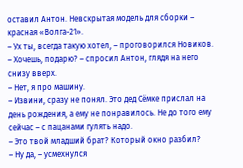оставил Антон. Невскрытая модель для сборки – красная «Волга-21».
– Ух ты, всегда такую хотел, – проговорился Новиков.
– Хочешь, подарю? – спросил Антон, глядя на него снизу вверх.
– Нет, я про машину.
– Извини, сразу не понял. Это дед Сёмке прислал на день рождения, а ему не понравилось. Не до того ему сейчас – с пацанами гулять надо.
– Это твой младший брат? Который окно разбил?
– Ну да, – усмехнулся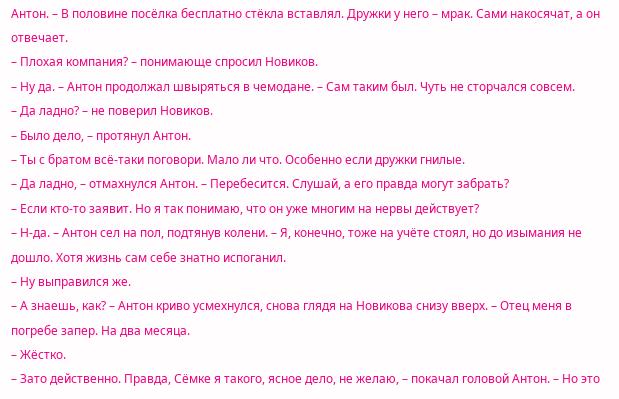Антон. – В половине посёлка бесплатно стёкла вставлял. Дружки у него – мрак. Сами накосячат, а он отвечает.
– Плохая компания? – понимающе спросил Новиков.
– Ну да. – Антон продолжал швыряться в чемодане. – Сам таким был. Чуть не сторчался совсем.
– Да ладно? – не поверил Новиков.
– Было дело, – протянул Антон.
– Ты с братом всё-таки поговори. Мало ли что. Особенно если дружки гнилые.
– Да ладно, – отмахнулся Антон. – Перебесится. Слушай, а его правда могут забрать?
– Если кто-то заявит. Но я так понимаю, что он уже многим на нервы действует?
– Н-да. – Антон сел на пол, подтянув колени. – Я, конечно, тоже на учёте стоял, но до изымания не дошло. Хотя жизнь сам себе знатно испоганил.
– Ну выправился же.
– А знаешь, как? – Антон криво усмехнулся, снова глядя на Новикова снизу вверх. – Отец меня в погребе запер. На два месяца.
– Жёстко.
– Зато действенно. Правда, Сёмке я такого, ясное дело, не желаю, – покачал головой Антон. – Но это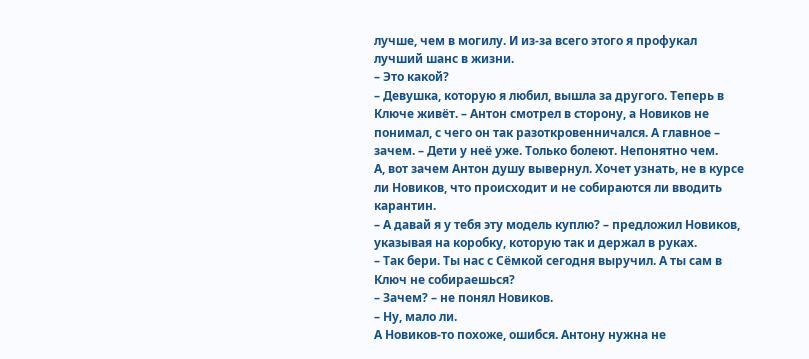лучше, чем в могилу. И из-за всего этого я профукал лучший шанс в жизни.
– Это какой?
– Девушка, которую я любил, вышла за другого. Теперь в Ключе живёт. – Антон смотрел в сторону, а Новиков не понимал, с чего он так разоткровенничался. А главное – зачем. – Дети у неё уже. Только болеют. Непонятно чем.
А, вот зачем Антон душу вывернул. Хочет узнать, не в курсе ли Новиков, что происходит и не собираются ли вводить карантин.
– А давай я у тебя эту модель куплю? – предложил Новиков, указывая на коробку, которую так и держал в руках.
– Так бери. Ты нас с Сёмкой сегодня выручил. А ты сам в Ключ не собираешься?
– Зачем? – не понял Новиков.
– Ну, мало ли.
А Новиков-то похоже, ошибся. Антону нужна не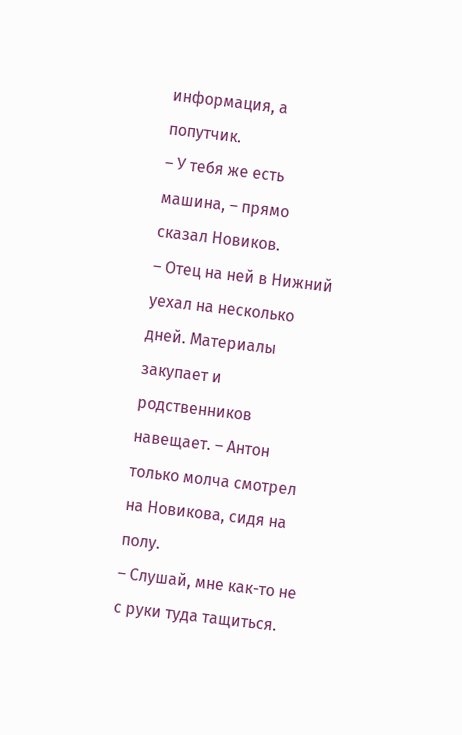информация, а попутчик.
– У тебя же есть машина, – прямо сказал Новиков.
– Отец на ней в Нижний уехал на несколько дней. Материалы закупает и родственников навещает. – Антон только молча смотрел на Новикова, сидя на полу.
– Слушай, мне как-то не с руки туда тащиться.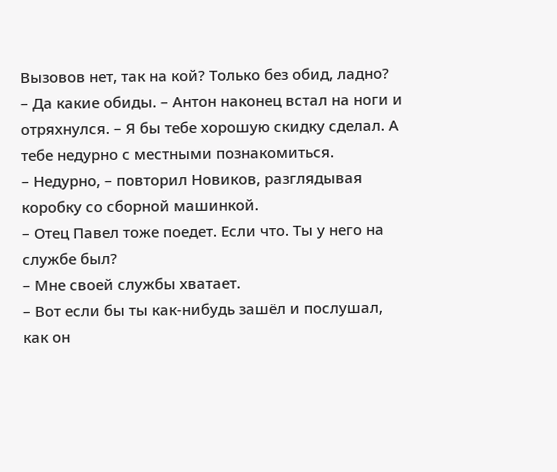Вызовов нет, так на кой? Только без обид, ладно?
– Да какие обиды. – Антон наконец встал на ноги и отряхнулся. – Я бы тебе хорошую скидку сделал. А тебе недурно с местными познакомиться.
– Недурно, – повторил Новиков, разглядывая коробку со сборной машинкой.
– Отец Павел тоже поедет. Если что. Ты у него на службе был?
– Мне своей службы хватает.
– Вот если бы ты как-нибудь зашёл и послушал, как он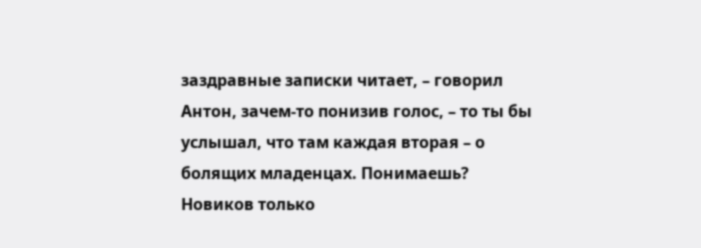заздравные записки читает, – говорил Антон, зачем-то понизив голос, – то ты бы услышал, что там каждая вторая – о болящих младенцах. Понимаешь?
Новиков только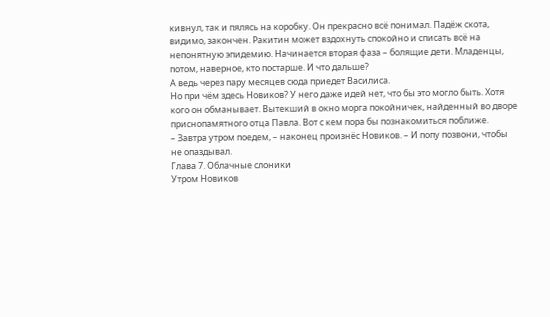кивнул, так и пялясь на коробку. Он прекрасно всё понимал. Падёж скота, видимо, закончен. Ракитин может вздохнуть спокойно и списать всё на непонятную эпидемию. Начинается вторая фаза – болящие дети. Младенцы, потом, наверное, кто постарше. И что дальше?
А ведь через пару месяцев сюда приедет Василиса.
Но при чём здесь Новиков? У него даже идей нет, что бы это могло быть. Хотя кого он обманывает. Вытекший в окно морга покойничек, найденный во дворе приснопамятного отца Павла. Вот с кем пора бы познакомиться поближе.
– Завтра утром поедем, – наконец произнёс Новиков. – И попу позвони, чтобы не опаздывал.
Глава 7. Облачные слоники
Утром Новиков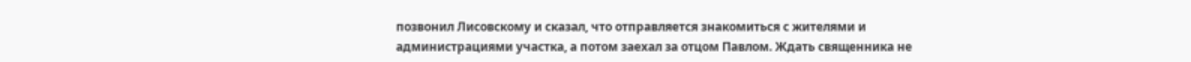позвонил Лисовскому и сказал, что отправляется знакомиться с жителями и администрациями участка, а потом заехал за отцом Павлом. Ждать священника не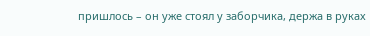пришлось – он уже стоял у заборчика, держа в руках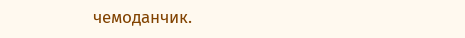чемоданчик.